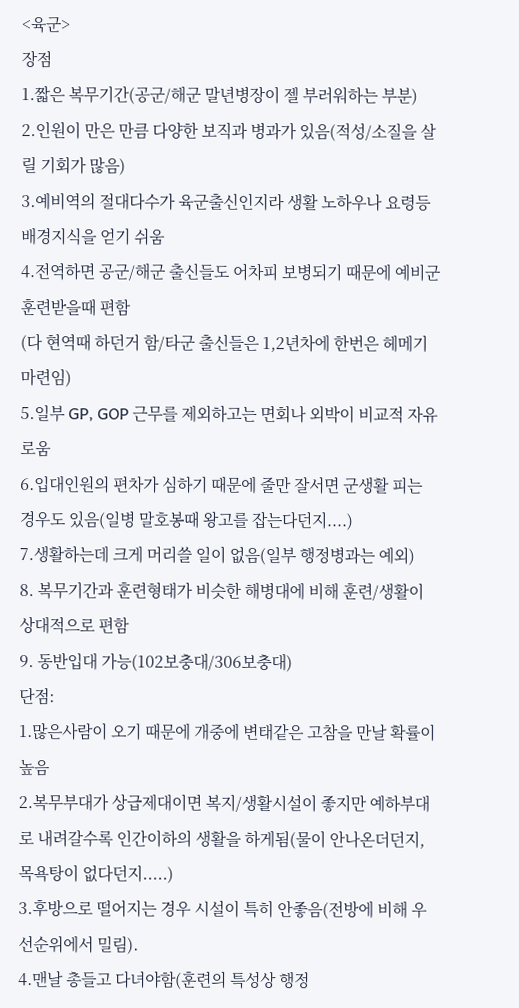<육군>
장점
1.짧은 복무기간(공군/해군 말년병장이 젤 부러워하는 부분)
2.인원이 만은 만큼 다양한 보직과 병과가 있음(적성/소질을 살릴 기회가 많음)
3.예비역의 절대다수가 육군출신인지라 생활 노하우나 요령등 배경지식을 얻기 쉬움
4.전역하면 공군/해군 출신들도 어차피 보병되기 때문에 예비군 훈련받을때 편함
(다 현역때 하던거 함/타군 출신들은 1,2년차에 한번은 헤메기 마련임)
5.일부 GP, GOP 근무를 제외하고는 면회나 외박이 비교적 자유로움
6.입대인원의 편차가 심하기 때문에 줄만 잘서면 군생활 피는 경우도 있음(일병 말호봉때 왕고를 잡는다던지....)
7.생활하는데 크게 머리쓸 일이 없음(일부 행정병과는 예외)
8. 복무기간과 훈련형태가 비슷한 해병대에 비해 훈련/생활이 상대적으로 편함
9. 동반입대 가능(102보충대/306보충대)
단점:
1.많은사람이 오기 때문에 개중에 변태같은 고참을 만날 확률이 높음
2.복무부대가 상급제대이면 복지/생활시설이 좋지만 예하부대로 내려갈수록 인간이하의 생활을 하게됨(물이 안나온더던지, 목욕탕이 없다던지.....)
3.후방으로 떨어지는 경우 시설이 특히 안좋음(전방에 비해 우선순위에서 밀림).
4.맨날 총들고 다녀야함(훈련의 특성상 행정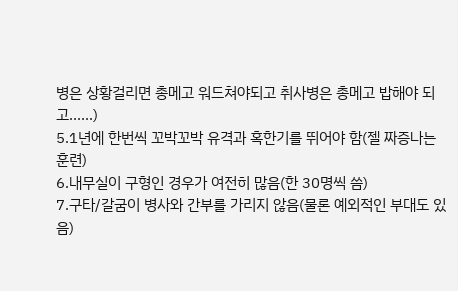병은 상황걸리면 총메고 워드쳐야되고 취사병은 총메고 밥해야 되고......)
5.1년에 한번씩 꼬박꼬박 유격과 혹한기를 뛰어야 함(젤 짜증나는 훈련)
6.내무실이 구형인 경우가 여전히 많음(한 30명씩 씀)
7.구타/갈굼이 병사와 간부를 가리지 않음(물론 예외적인 부대도 있음)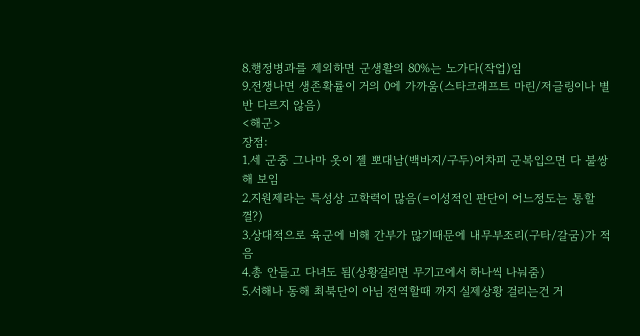8.행정병과를 제외하면 군생활의 80%는 노가다(작업)임
9.전쟁나면 생존확률이 거의 0에 가까움(스타크래프트 마린/저글링이나 별반 다르지 않음)
<해군>
장점:
1.세 군중 그나마 옷이 젤 뽀대남(백바지/구두)어차피 군복입으면 다 불쌍해 보임
2.지원제라는 특성상 고학력이 많음(=이성적인 판단이 어느정도는 통할껄?)
3.상대적으로 육군에 비해 간부가 많기때문에 내무부조리(구타/갈굼)가 적음
4.총 안들고 다녀도 됨(상황걸리면 무기고에서 하나씩 나눠줌)
5.서해나 동해 최북단이 아님 전역할때 까지 실제상황 걸리는건 거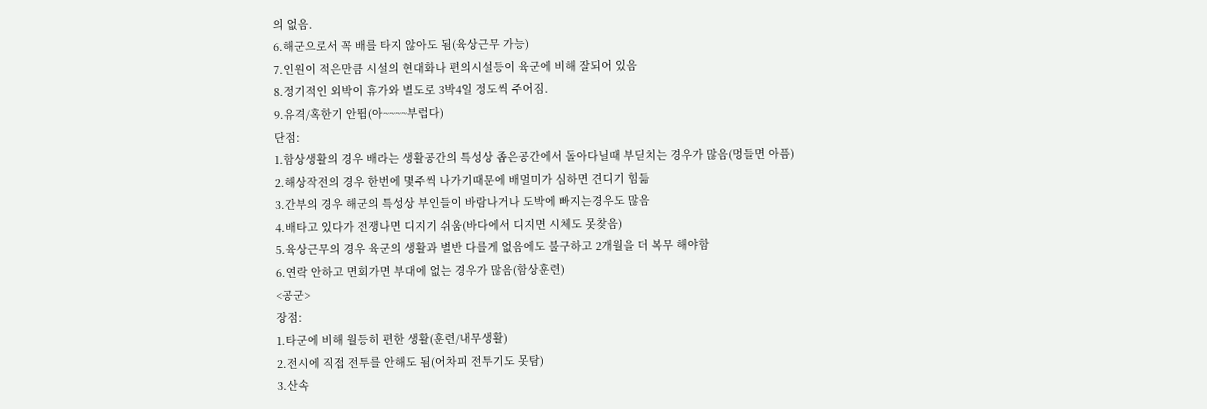의 없음.
6.해군으로서 꼭 배를 타지 않아도 됨(육상근무 가능)
7.인원이 적은만큼 시설의 현대화나 편의시설등이 육군에 비해 잘되어 있음
8.정기적인 외박이 휴가와 별도로 3박4일 정도씩 주어짐.
9.유격/혹한기 안뜀(아~~~~부럽다)
단점:
1.함상생활의 경우 배라는 생활공간의 특성상 좁은공간에서 돌아다닐때 부딛치는 경우가 많음(멍들면 아픔)
2.해상작전의 경우 한번에 몇주씩 나가기때문에 배멀미가 심하면 견디기 힘듦
3.간부의 경우 해군의 특성상 부인들이 바람나거나 도박에 빠지는경우도 많음
4.배타고 있다가 전쟁나면 디지기 쉬움(바다에서 디지면 시체도 못찾음)
5.육상근무의 경우 육군의 생활과 별반 다를게 없음에도 불구하고 2개월을 더 복무 해야함
6.연락 안하고 면회가면 부대에 없는 경우가 많음(함상훈련)
<공군>
장점:
1.타군에 비해 월등히 편한 생활(훈련/내무생활)
2.전시에 직접 전투를 안해도 됨(어차피 전투기도 못탐)
3.산속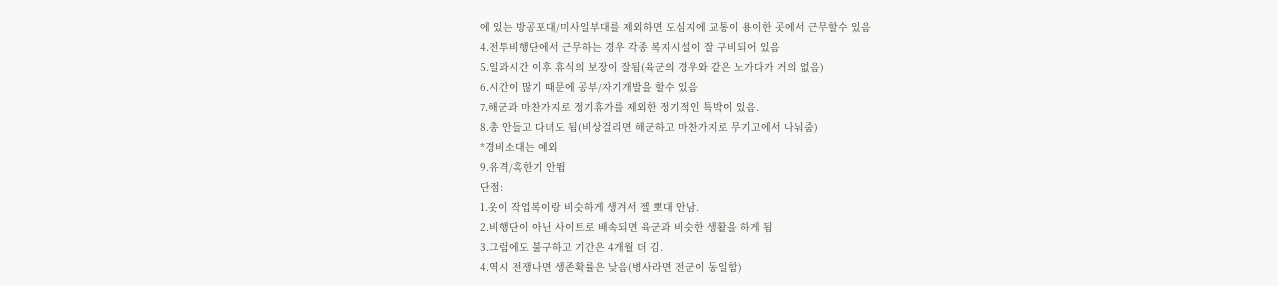에 있는 방공포대/미사일부대를 제외하면 도심지에 교통이 용이한 곳에서 근무할수 있음
4.전투비행단에서 근무하는 경우 각종 복지시설이 잘 구비되어 있음
5.일과시간 이후 휴식의 보장이 잘됨(육군의 경우와 같은 노가다가 거의 없음)
6.시간이 많기 때문에 공부/자기개발을 할수 있음
7.해군과 마찬가지로 정기휴가를 제외한 정기적인 특박이 있음.
8.총 안들고 다녀도 됨(비상걸리면 해군하고 마찬가지로 무기고에서 나눠줌)
*경비소대는 예외
9.유격/혹한기 안뜀
단점:
1.옷이 작업복이랑 비슷하게 생겨서 젤 뽀대 안남.
2.비행단이 아닌 사이트로 배속되면 육군과 비슷한 생활을 하게 됨
3.그럼에도 불구하고 기간은 4개월 더 김.
4.역시 전쟁나면 생존확률은 낮음(병사라면 전군이 동일함)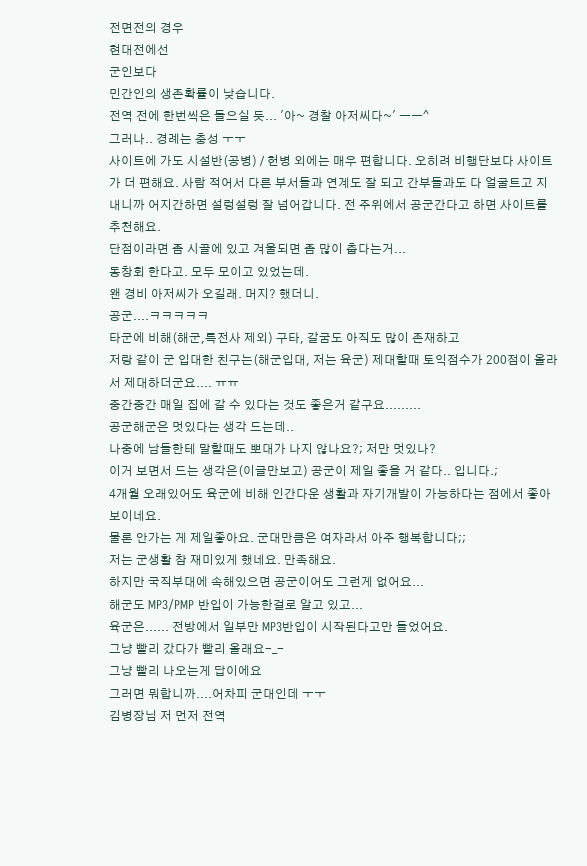전면전의 경우
현대전에선
군인보다
민간인의 생존확률이 낮습니다.
전역 전에 한번씩은 들으실 듯... '아~ 경찰 아저씨다~' ㅡㅡ^
그러나.. 경례는 충성 ㅜㅜ
사이트에 가도 시설반(공병) / 헌병 외에는 매우 편합니다. 오히려 비행단보다 사이트가 더 편해요. 사람 적어서 다른 부서들과 연계도 잘 되고 간부들과도 다 얼굴트고 지내니까 어지간하면 설렁설렁 잘 넘어갑니다. 전 주위에서 공군간다고 하면 사이트를 추천해요.
단점이라면 좀 시골에 있고 겨울되면 좀 많이 춥다는거...
동창회 한다고. 모두 모이고 있었는데.
왠 경비 아저씨가 오길래. 머지? 했더니.
공군....ㅋㅋㅋㅋㅋ
타군에 비해(해군,특전사 제외) 구타, 갈굼도 아직도 많이 존재하고
저랑 같이 군 입대한 친구는(해군입대, 저는 육군) 제대할때 토익점수가 200점이 올라서 제대하더군요.... ㅠㅠ
중간중간 매일 집에 갈 수 있다는 것도 좋은거 같구요.........
공군해군은 멋있다는 생각 드는데..
나중에 남들한테 말할때도 뽀대가 나지 않나요?; 저만 멋있나?
이거 보면서 드는 생각은(이글만보고) 공군이 제일 좋을 거 같다.. 입니다.;
4개월 오래있어도 육군에 비해 인간다운 생활과 자기개발이 가능하다는 점에서 좋아보이네요.
물론 안가는 게 제일좋아요. 군대만큼은 여자라서 아주 행복합니다;;
저는 군생활 참 재미있게 했네요. 만족해요.
하지만 국직부대에 속해있으면 공군이어도 그런게 없어요...
해군도 MP3/PMP 반입이 가능한걸로 알고 있고...
육군은...... 전방에서 일부만 MP3반입이 시작된다고만 들었어요.
그냥 빨리 갔다가 빨리 올래요-_-
그냥 빨리 나오는게 답이에요
그러면 뭐합니까....어차피 군대인데 ㅜㅜ
김병장님 저 먼저 전역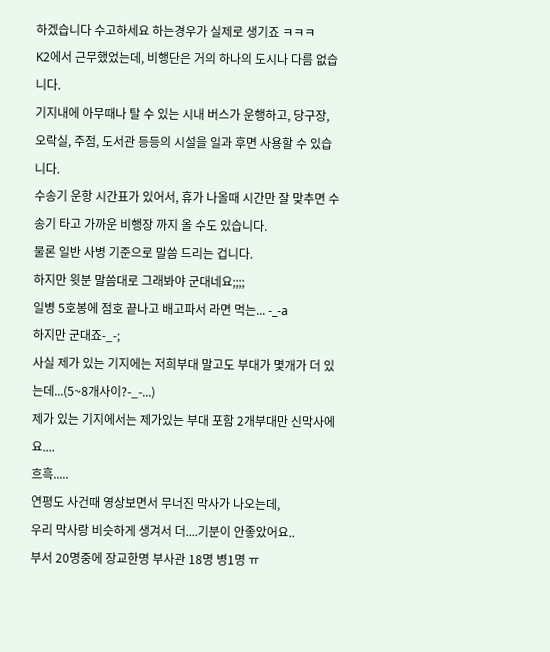하겠습니다 수고하세요 하는경우가 실제로 생기죠 ㅋㅋㅋ
K2에서 근무했었는데, 비행단은 거의 하나의 도시나 다름 없습니다.
기지내에 아무때나 탈 수 있는 시내 버스가 운행하고, 당구장, 오락실, 주점, 도서관 등등의 시설을 일과 후면 사용할 수 있습니다.
수송기 운항 시간표가 있어서, 휴가 나올때 시간만 잘 맞추면 수송기 타고 가까운 비행장 까지 올 수도 있습니다.
물론 일반 사병 기준으로 말씀 드리는 겁니다.
하지만 윗분 말씀대로 그래봐야 군대네요;;;;
일병 5호봉에 점호 끝나고 배고파서 라면 먹는... -_-a
하지만 군대죠-_-;
사실 제가 있는 기지에는 저희부대 말고도 부대가 몇개가 더 있는데...(5~8개사이?-_-...)
제가 있는 기지에서는 제가있는 부대 포함 2개부대만 신막사에요....
흐흑.....
연평도 사건때 영상보면서 무너진 막사가 나오는데,
우리 막사랑 비슷하게 생겨서 더....기분이 안좋았어요..
부서 20명중에 장교한명 부사관 18명 병1명 ㅠ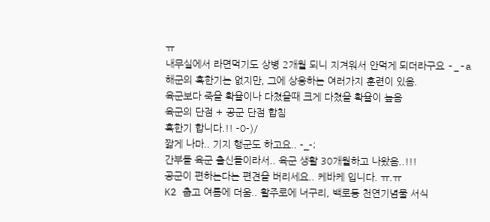ㅠ
내무실에서 라면먹기도 상병 2개월 되니 지겨워서 안먹게 되더라구요 -_-a
해군의 혹한기는 없지만, 그에 상응하는 여러가지 훈련이 있음.
육군보다 죽을 확율이나 다쳤을때 크게 다쳤을 확율이 높음
육군의 단점 + 공군 단점 합침
혹한기 합니다.!! -0-)/
짧게 나마.. 기지 행군도 하고요.. -_-;
간부들 육군 출신들이라서.. 육군 생활 30개월하고 나왔음..!!!
공군이 편하는다는 편견을 버리세요.. 케바케 입니다. ㅠ.ㅠ
K2 춥고 여름에 더움.. 활주로에 너구리, 백로등 천연기념물 서식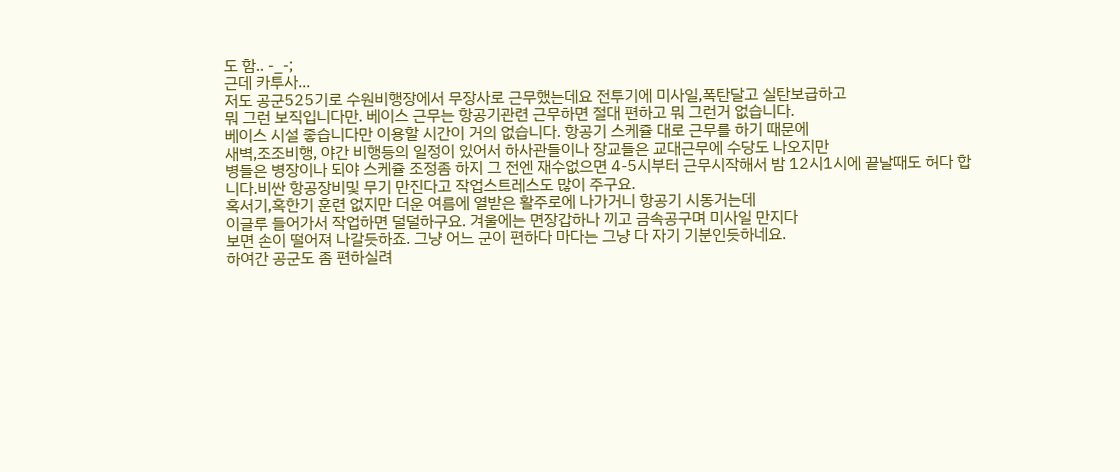도 함.. -_-;
근데 카투사...
저도 공군525기로 수원비행장에서 무장사로 근무했는데요 전투기에 미사일,폭탄달고 실탄보급하고
뭐 그런 보직입니다만. 베이스 근무는 항공기관련 근무하면 절대 편하고 뭐 그런거 없습니다.
베이스 시설 좋습니다만 이용할 시간이 거의 없습니다. 항공기 스케쥴 대로 근무를 하기 때문에
새벽,조조비행, 야간 비행등의 일정이 있어서 하사관들이나 장교들은 교대근무에 수당도 나오지만
병들은 병장이나 되야 스케쥴 조정좀 하지 그 전엔 재수없으면 4-5시부터 근무시작해서 밤 12시1시에 끝날때도 허다 합니다.비싼 항공장비및 무기 만진다고 작업스트레스도 많이 주구요.
혹서기,혹한기 훈련 없지만 더운 여름에 열받은 활주로에 나가거니 항공기 시동거는데
이글루 들어가서 작업하면 덜덜하구요. 겨울에는 면장갑하나 끼고 금속공구며 미사일 만지다
보면 손이 떨어져 나갈듯하죠. 그냥 어느 군이 편하다 마다는 그냥 다 자기 기분인듯하네요.
하여간 공군도 좀 편하실려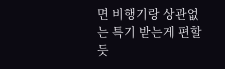면 비행기랑 상관없는 특기 받는게 편할듯